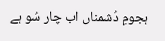ہجومِ دُشمناں اب چار سُو ہے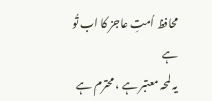محافظ اُمتِ عاجز کا اب تُو ہے
یہ لمحہ معتبر ہے ، محترم ہے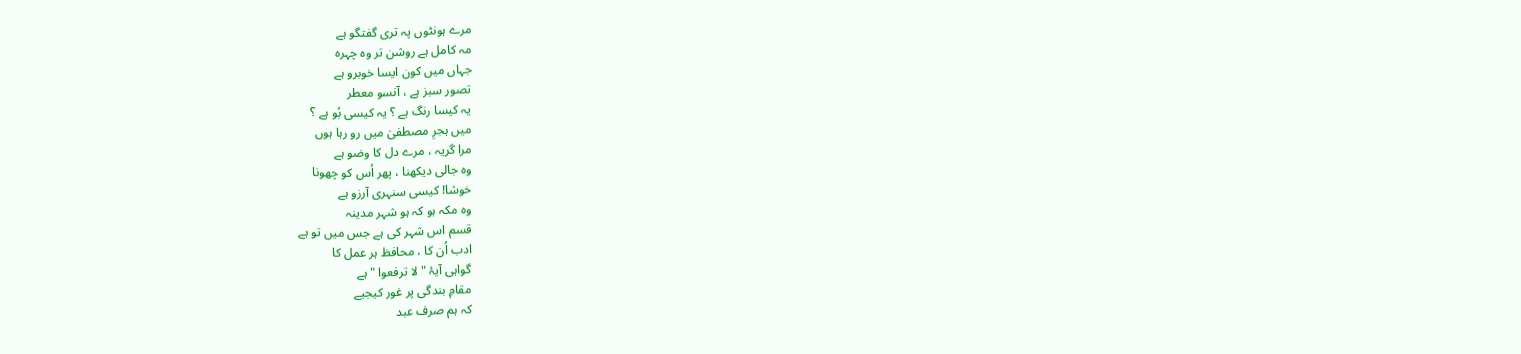مرے ہونٹوں پہ تری گفتگو ہے
مہ کامل ہے روشن تر وہ چہرہ
جہاں میں کون ایسا خوبرو ہے
تصور سبز ہے ، آنسو معطر
یہ کیسا رنگ ہے ؟ یہ کیسی بُو ہے ؟
میں ہجرِ مصطفیٰ میں رو رہا ہوں
مرا گریہ ، مرے دل کا وضو ہے
وہ جالی دیکھنا ، پھر اُس کو چھونا
خوشا! کیسی سنہری آرزو ہے
وہ مکہ ہو کہ ہو شہر مدینہ
قسم اس شہر کی ہے جس میں تو ہے
ادب اُن کا ، محافظ ہر عمل کا
گواہی آیۂ " لا ترفعوا " ہے
مقامِ بندگی پر غور کیجیے
کہ ہم صرف عبد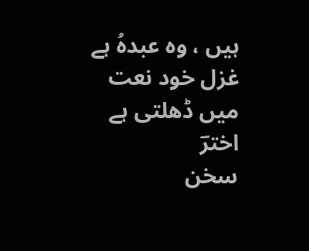ہیں ، وہ عبدہُ ہے
غزل خود نعت میں ڈھلتی ہے اخترؔ
سخن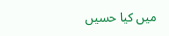میں کیا حسیں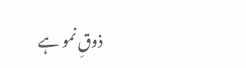ذوقِ نمو ہے